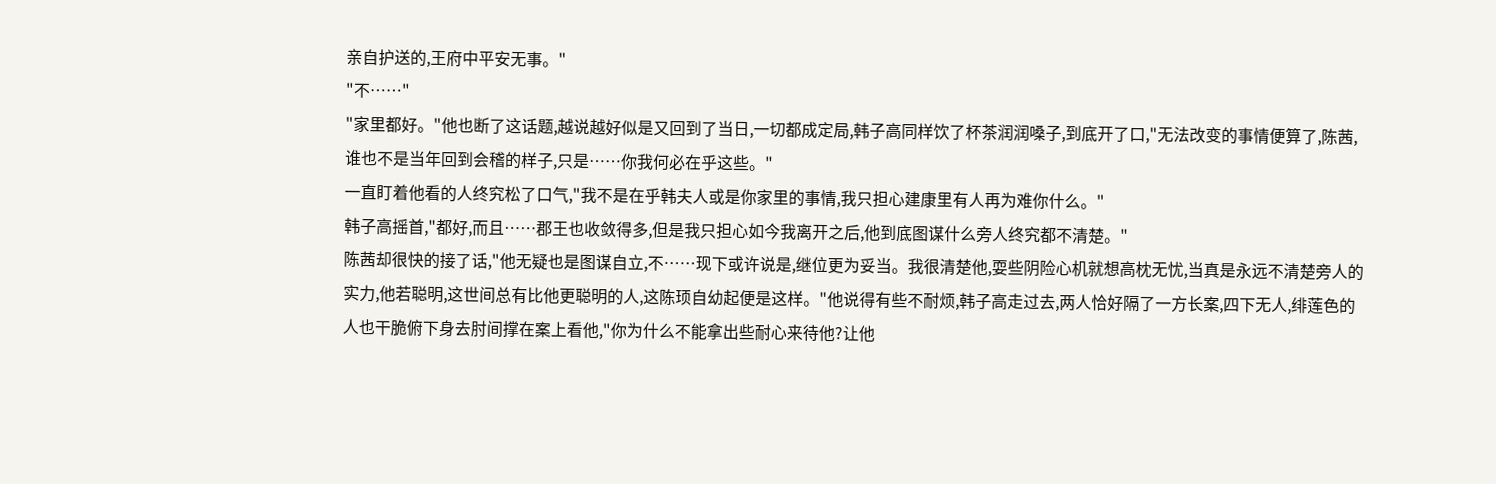亲自护送的,王府中平安无事。"
"不……"
"家里都好。"他也断了这话题,越说越好似是又回到了当日,一切都成定局,韩子高同样饮了杯茶润润嗓子,到底开了口,"无法改变的事情便算了,陈茜,谁也不是当年回到会稽的样子,只是……你我何必在乎这些。"
一直盯着他看的人终究松了口气,"我不是在乎韩夫人或是你家里的事情,我只担心建康里有人再为难你什么。"
韩子高摇首,"都好,而且……郡王也收敛得多,但是我只担心如今我离开之后,他到底图谋什么旁人终究都不清楚。"
陈茜却很快的接了话,"他无疑也是图谋自立,不……现下或许说是,继位更为妥当。我很清楚他,耍些阴险心机就想高枕无忧,当真是永远不清楚旁人的实力,他若聪明,这世间总有比他更聪明的人,这陈顼自幼起便是这样。"他说得有些不耐烦,韩子高走过去,两人恰好隔了一方长案,四下无人,绯莲色的人也干脆俯下身去肘间撑在案上看他,"你为什么不能拿出些耐心来待他?让他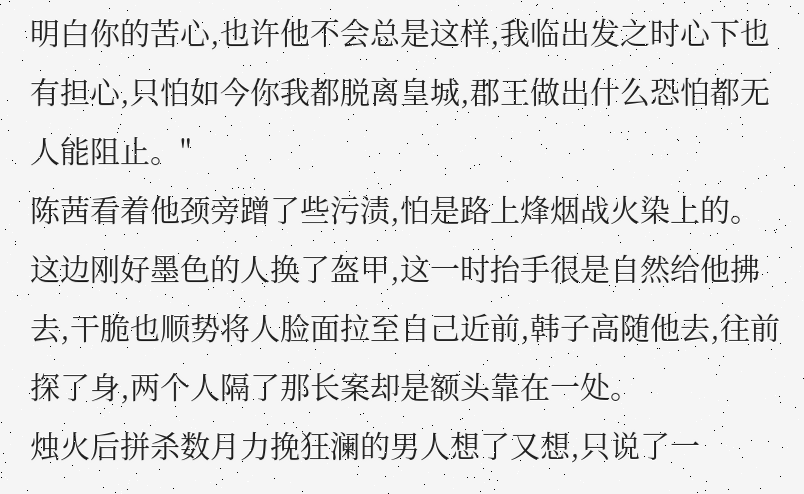明白你的苦心,也许他不会总是这样,我临出发之时心下也有担心,只怕如今你我都脱离皇城,郡王做出什么恐怕都无人能阻止。"
陈茜看着他颈旁蹭了些污渍,怕是路上烽烟战火染上的。这边刚好墨色的人换了盔甲,这一时抬手很是自然给他拂去,干脆也顺势将人脸面拉至自己近前,韩子高随他去,往前探了身,两个人隔了那长案却是额头靠在一处。
烛火后拼杀数月力挽狂澜的男人想了又想,只说了一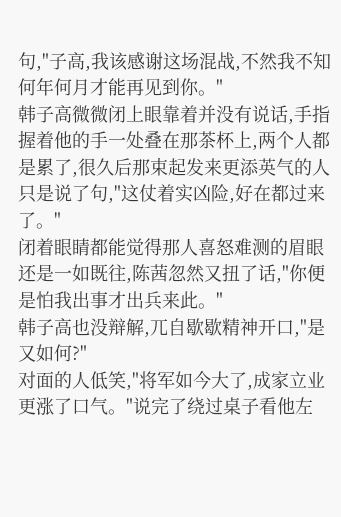句,"子高,我该感谢这场混战,不然我不知何年何月才能再见到你。"
韩子高微微闭上眼靠着并没有说话,手指握着他的手一处叠在那茶杯上,两个人都是累了,很久后那束起发来更添英气的人只是说了句,"这仗着实凶险,好在都过来了。"
闭着眼睛都能觉得那人喜怒难测的眉眼还是一如既往,陈茜忽然又扭了话,"你便是怕我出事才出兵来此。"
韩子高也没辩解,兀自歇歇精神开口,"是又如何?"
对面的人低笑,"将军如今大了,成家立业更涨了口气。"说完了绕过桌子看他左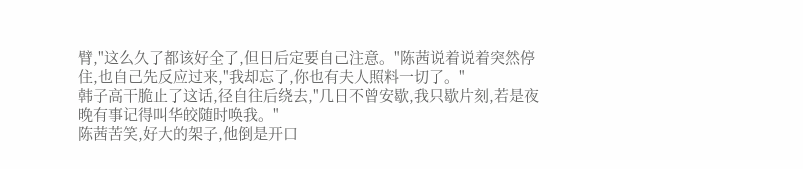臂,"这么久了都该好全了,但日后定要自己注意。"陈茜说着说着突然停住,也自己先反应过来,"我却忘了,你也有夫人照料一切了。"
韩子高干脆止了这话,径自往后绕去,"几日不曾安歇,我只歇片刻,若是夜晚有事记得叫华皎随时唤我。"
陈茜苦笑,好大的架子,他倒是开口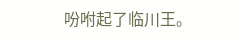吩咐起了临川王。